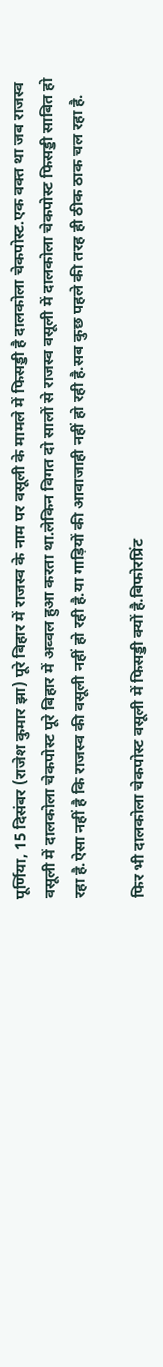पूर्णिया, 15 दिसंबर (राजेश कुमार झा) पूरे बिहार में राजस्व के नाम पर वसूली के मामले में फिसड्डी है दालकोला चेकपोस्ट.एक वक्त था जब राजस्व वसूली में दालकोला चेकपोस्ट पूरे बिहार में अव्वल हुआ करता था.लेकिन विगत दो सालों से राजस्व वसूली में दालकोला चेकपोस्ट फिसड्डी साबित हो रहा है.ऐसा नहीं है कि राजस्व की वसूली नहीं हो रही है.या गाड़ियों की आवाजाही नहीं हो रही है.सब कुछ पहले की तरह ही ठीक ठाक चल रहा है.

फिर भी दालकोला चेकपोस्ट वसूली में फिसड्डी क्यों है.बिफोरप्रिंट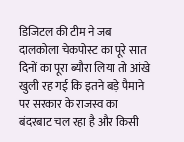डिजिटल की टीम ने जब दालकोला चेकपोस्ट का पूरे सात दिनों का पूरा ब्यौरा लिया तो आंखे खुली रह गई कि इतने बड़े पैमाने पर सरकार के राजस्व का बंदरबाट चल रहा है और किसी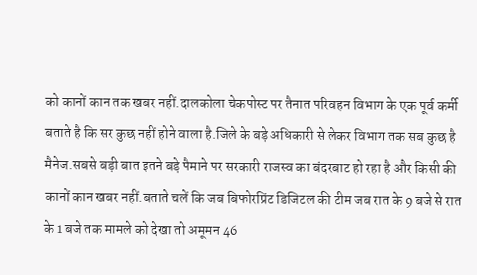को कानों कान तक खबर नहीं.दालकोला चेकपोस्ट पर तैनात परिवहन विभाग के एक पूर्व कर्मी बताते है कि सर कुछ नहीं होने वाला है.जिले के बड़े अधिकारी से लेकर विभाग तक सब कुछ है मैनेज.सबसे बड़ी बात इतने बड़े पैमाने पर सरकारी राजस्व का बंदरबाट हो रहा है और किसी की कानों कान खबर नहीं.बताते चलें कि जब बिफोरप्रिंट डिजिटल की टीम जब रात के 9 बजे से रात के 1 बजे तक मामले को देखा तो अमूमन 46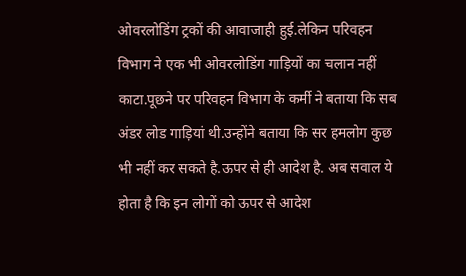ओवरलोडिंग ट्रकों की आवाजाही हुई.लेकिन परिवहन विभाग ने एक भी ओवरलोडिंग गाड़ियों का चलान नहीं काटा.पूछने पर परिवहन विभाग के कर्मी ने बताया कि सब अंडर लोड गाड़ियां थी.उन्होंने बताया कि सर हमलोग कुछ भी नहीं कर सकते है.ऊपर से ही आदेश है. अब सवाल ये होता है कि इन लोगों को ऊपर से आदेश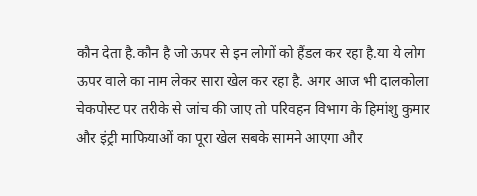कौन देता है.कौन है जो ऊपर से इन लोगों को हैंडल कर रहा है.या ये लोग ऊपर वाले का नाम लेकर सारा खेल कर रहा है. अगर आज भी दालकोला चेकपोस्ट पर तरीके से जांच की जाए तो परिवहन विभाग के हिमांशु कुमार और इंट्री माफियाओं का पूरा खेल सबके सामने आएगा और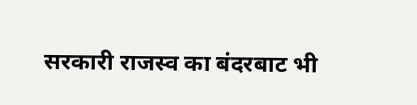सरकारी राजस्व का बंदरबाट भी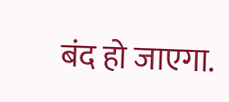बंद हो जाएगा.